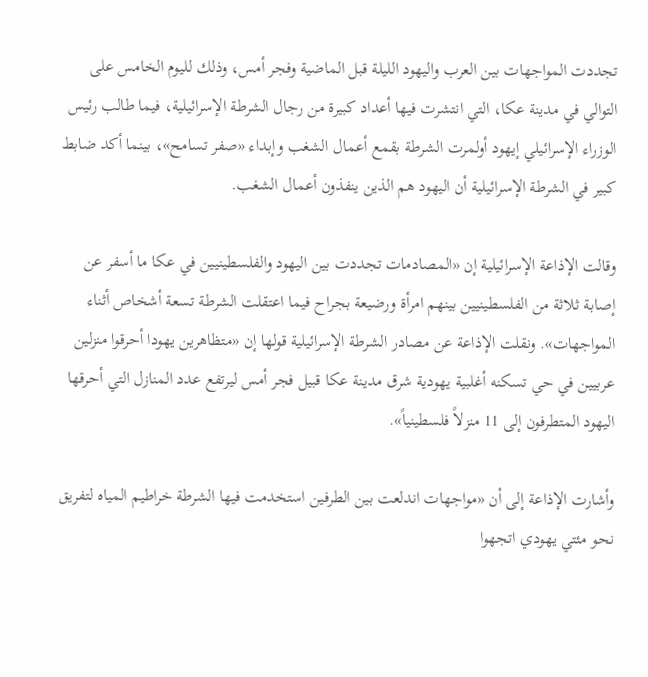تجددت المواجهات بين العرب واليهود الليلة قبل الماضية وفجر أمس، وذلك لليوم الخامس على التوالي في مدينة عكا، التي انتشرت فيها أعداد كبيرة من رجال الشرطة الإسرائيلية، فيما طالب رئيس الوزراء الإسرائيلي إيهود أولمرت الشرطة بقمع أعمال الشغب وإبداء «صفر تسامح»، بينما أكد ضابط كبير في الشرطة الإسرائيلية أن اليهود هم الذين ينفذون أعمال الشغب.

وقالت الإذاعة الإسرائيلية إن «المصادمات تجددت بين اليهود والفلسطينيين في عكا ما أسفر عن إصابة ثلاثة من الفلسطينيين بينهم امرأة ورضيعة بجراح فيما اعتقلت الشرطة تسعة أشخاص أثناء المواجهات». ونقلت الإذاعة عن مصادر الشرطة الإسرائيلية قولها إن «متظاهرين يهودا أحرقوا منزلين عربيين في حي تسكنه أغلبية يهودية شرق مدينة عكا قبيل فجر أمس ليرتفع عدد المنازل التي أحرقها اليهود المتطرفون إلى 11 منزلاً فلسطينياً».

وأشارت الإذاعة إلى أن «مواجهات اندلعت بين الطرفين استخدمت فيها الشرطة خراطيم المياه لتفريق نحو مئتي يهودي اتجهوا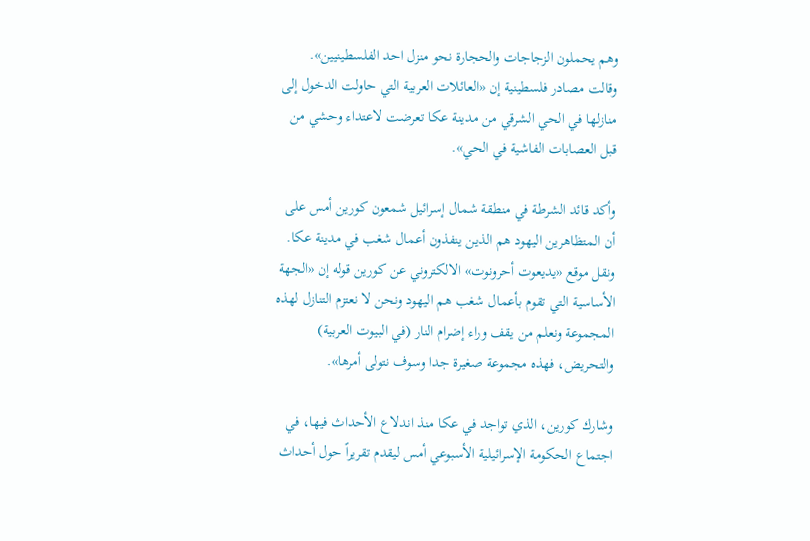وهم يحملون الزجاجات والحجارة نحو منزل احد الفلسطينيين». وقالت مصادر فلسطينية إن «العائلات العربية التي حاولت الدخول إلى منازلها في الحي الشرقي من مدينة عكا تعرضت لاعتداء وحشي من قبل العصابات الفاشية في الحي».

وأكد قائد الشرطة في منطقة شمال إسرائيل شمعون كورين أمس على أن المتظاهرين اليهود هم الذين ينفذون أعمال شغب في مدينة عكا. ونقل موقع «يديعوت أحرونوت» الالكتروني عن كورين قوله إن «الجهة الأساسية التي تقوم بأعمال شغب هم اليهود ونحن لا نعتزم التنازل لهذه المجموعة ونعلم من يقف وراء إضرام النار (في البيوت العربية) والتحريض، فهذه مجموعة صغيرة جدا وسوف نتولى أمرها».

وشارك كورين، الذي تواجد في عكا منذ اندلاع الأحداث فيها، في اجتماع الحكومة الإسرائيلية الأسبوعي أمس ليقدم تقريراً حول أحداث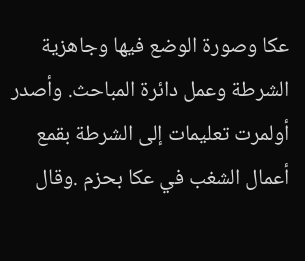عكا وصورة الوضع فيها وجاهزية الشرطة وعمل دائرة المباحث. وأصدر أولمرت تعليمات إلى الشرطة بقمع أعمال الشغب في عكا بحزم .وقال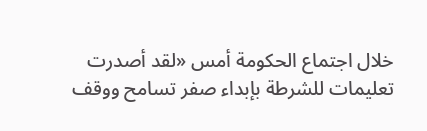خلال اجتماع الحكومة أمس «لقد أصدرت تعليمات للشرطة بإبداء صفر تسامح ووقف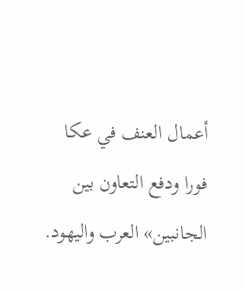أعمال العنف في عكا فورا ودفع التعاون بين الجانبين» العرب واليهود.